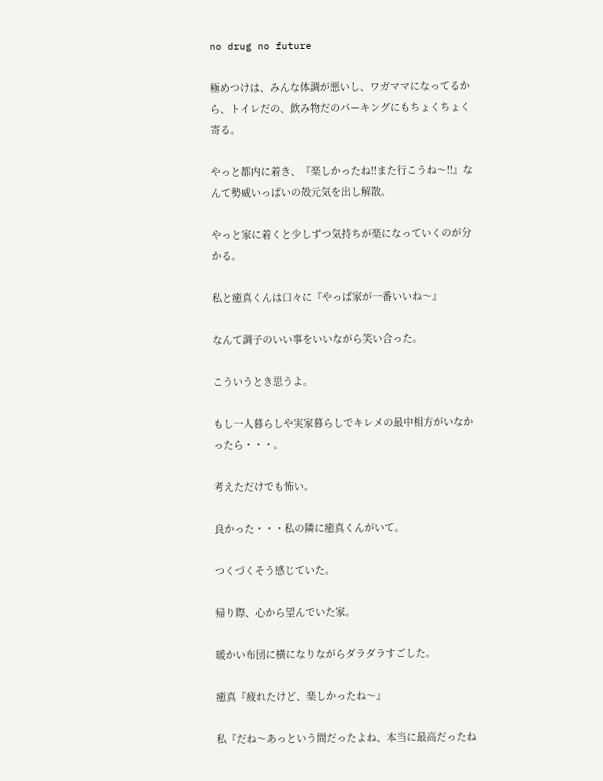no drug no future

極めつけは、みんな体調が悪いし、ワガママになってるから、トイレだの、飲み物だのパーキングにもちょくちょく寄る。

やっと都内に着き、『楽しかったね!!また行こうね〜!!』なんて勢威いっぱいの殻元気を出し解散。

やっと家に着くと少しずつ気持ちが楽になっていくのが分かる。

私と癒真くんは口々に『やっぱ家が一番いいね〜』

なんて調子のいい事をいいながら笑い合った。

こういうとき思うよ。

もし一人暮らしや実家暮らしでキレメの最中相方がいなかったら・・・。

考えただけでも怖い。

良かった・・・私の隣に癒真くんがいて。

つくづくそう感じていた。

帰り際、心から望んでいた家。

暖かい布団に横になりながらダラダラすごした。

癒真『疲れたけど、楽しかったね〜』

私『だね〜あっという間だったよね、本当に最高だったね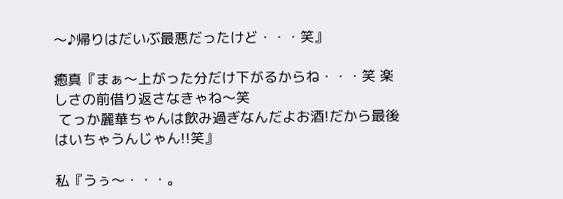〜♪帰りはだいぶ最悪だったけど・・・笑』

癒真『まぁ〜上がった分だけ下がるからね・・・笑 楽しさの前借り返さなきゃね〜笑
 てっか麗華ちゃんは飲み過ぎなんだよお酒!だから最後はいちゃうんじゃん!!笑』

私『うぅ〜・・・。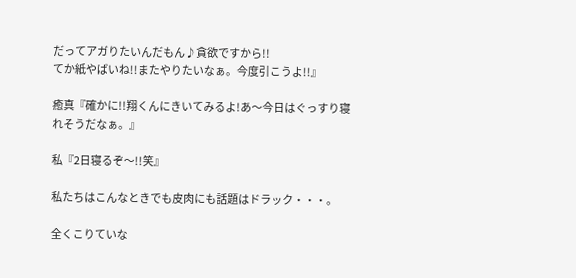だってアガりたいんだもん♪貪欲ですから!!
てか紙やばいね!!またやりたいなぁ。今度引こうよ!!』

癒真『確かに!!翔くんにきいてみるよ!あ〜今日はぐっすり寝れそうだなぁ。』

私『2日寝るぞ〜!!笑』

私たちはこんなときでも皮肉にも話題はドラック・・・。

全くこりていな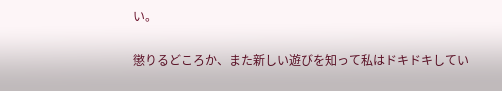い。

懲りるどころか、また新しい遊びを知って私はドキドキしてい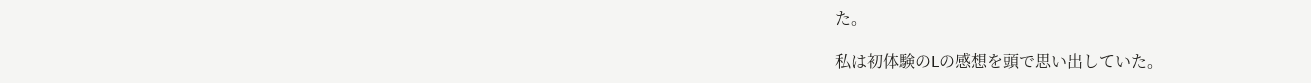た。

私は初体験のLの感想を頭で思い出していた。